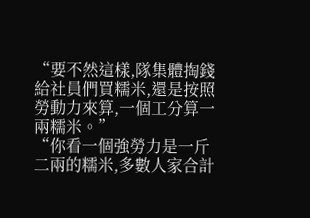“要不然這樣,隊集體掏錢給社員們買糯米,還是按照勞動力來算,一個工分算一兩糯米。”
“你看一個強勞力是一斤二兩的糯米,多數人家合計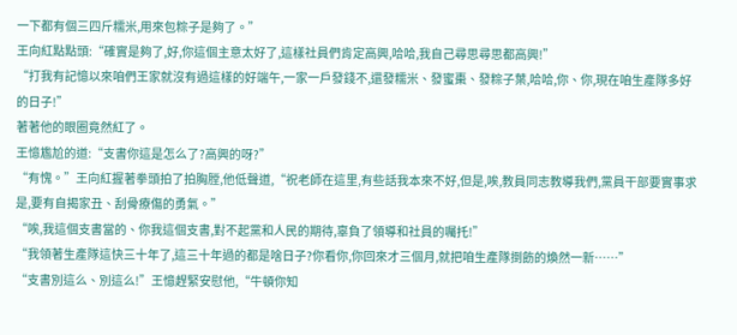一下都有個三四斤糯米,用來包粽子是夠了。”
王向紅點點頭:“確實是夠了,好,你這個主意太好了,這樣社員們肯定高興,哈哈,我自己尋思尋思都高興!”
“打我有記憶以來咱們王家就沒有過這樣的好端午,一家一戶發錢不,還發糯米、發蜜棗、發粽子葉,哈哈,你、你,現在咱生產隊多好的日子!”
著著他的眼圈竟然紅了。
王憶尷尬的道:“支書你這是怎么了?高興的呀?”
“有愧。”王向紅握著拳頭拍了拍胸膛,他低聲道,“祝老師在這里,有些話我本來不好,但是,唉,教員同志教導我們,黨員干部要實事求是,要有自揭家丑、刮骨療傷的勇氣。”
“唉,我這個支書當的、你我這個支書,對不起黨和人民的期待,辜負了領導和社員的囑托!”
“我領著生產隊這快三十年了,這三十年過的都是啥日子?你看你,你回來才三個月,就把咱生產隊捯飭的煥然一新……”
“支書別這么、別這么!”王憶趕緊安慰他,“牛頓你知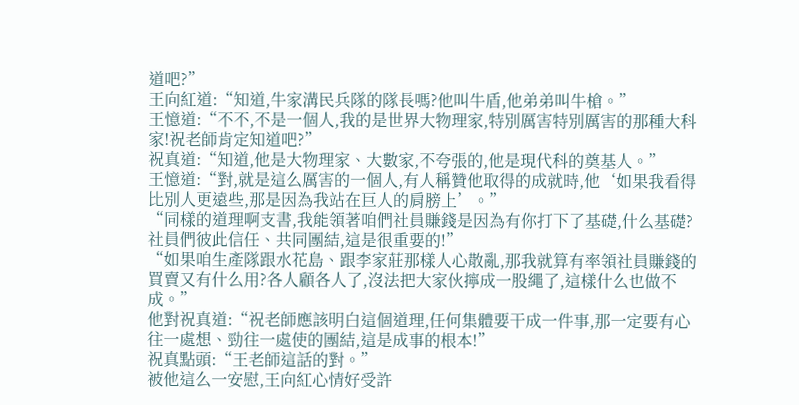道吧?”
王向紅道:“知道,牛家溝民兵隊的隊長嗎?他叫牛盾,他弟弟叫牛槍。”
王憶道:“不不,不是一個人,我的是世界大物理家,特別厲害特別厲害的那種大科家!祝老師肯定知道吧?”
祝真道:“知道,他是大物理家、大數家,不夸張的,他是現代科的奠基人。”
王憶道:“對,就是這么厲害的一個人,有人稱贊他取得的成就時,他‘如果我看得比別人更遠些,那是因為我站在巨人的肩膀上’。”
“同樣的道理啊支書,我能領著咱們社員賺錢是因為有你打下了基礎,什么基礎?社員們彼此信任、共同團結,這是很重要的!”
“如果咱生產隊跟水花島、跟李家莊那樣人心散亂,那我就算有率領社員賺錢的買賣又有什么用?各人顧各人了,沒法把大家伙擰成一股繩了,這樣什么也做不成。”
他對祝真道:“祝老師應該明白這個道理,任何集體要干成一件事,那一定要有心往一處想、勁往一處使的團結,這是成事的根本!”
祝真點頭:“王老師這話的對。”
被他這么一安慰,王向紅心情好受許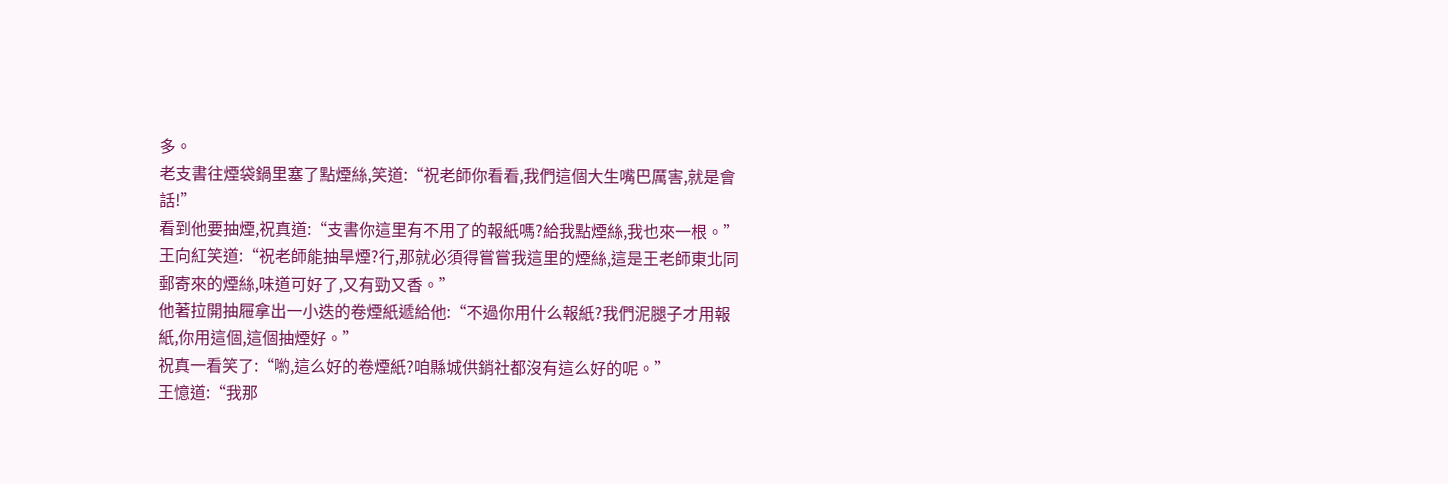多。
老支書往煙袋鍋里塞了點煙絲,笑道:“祝老師你看看,我們這個大生嘴巴厲害,就是會話!”
看到他要抽煙,祝真道:“支書你這里有不用了的報紙嗎?給我點煙絲,我也來一根。”
王向紅笑道:“祝老師能抽旱煙?行,那就必須得嘗嘗我這里的煙絲,這是王老師東北同郵寄來的煙絲,味道可好了,又有勁又香。”
他著拉開抽屜拿出一小迭的卷煙紙遞給他:“不過你用什么報紙?我們泥腿子才用報紙,你用這個,這個抽煙好。”
祝真一看笑了:“喲,這么好的卷煙紙?咱縣城供銷社都沒有這么好的呢。”
王憶道:“我那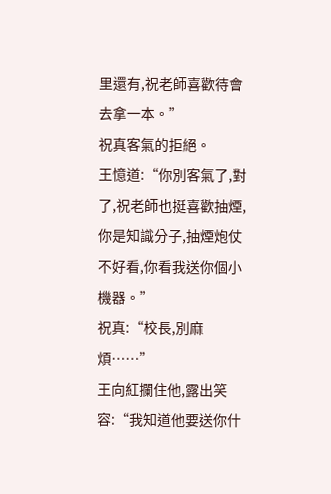里還有,祝老師喜歡待會去拿一本。”
祝真客氣的拒絕。
王憶道:“你別客氣了,對了,祝老師也挺喜歡抽煙,你是知識分子,抽煙炮仗不好看,你看我送你個小機器。”
祝真:“校長,別麻煩……”
王向紅攔住他,露出笑容:“我知道他要送你什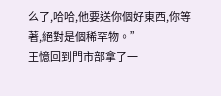么了,哈哈,他要送你個好東西,你等著,絕對是個稀罕物。”
王憶回到門市部拿了一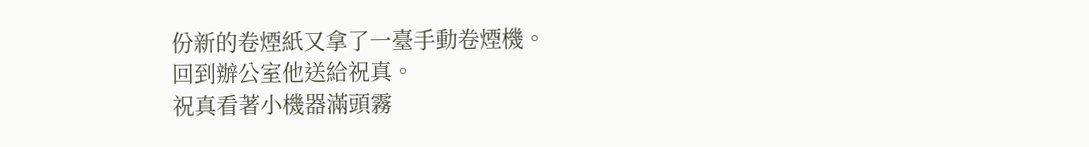份新的卷煙紙又拿了一臺手動卷煙機。
回到辦公室他送給祝真。
祝真看著小機器滿頭霧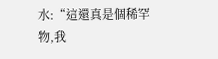水:“這還真是個稀罕物,我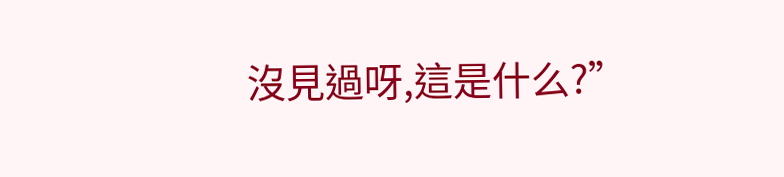沒見過呀,這是什么?”